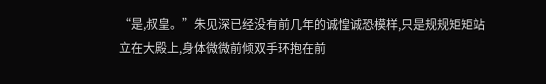“是,叔皇。”朱见深已经没有前几年的诚惶诚恐模样,只是规规矩矩站立在大殿上,身体微微前倾双手环抱在前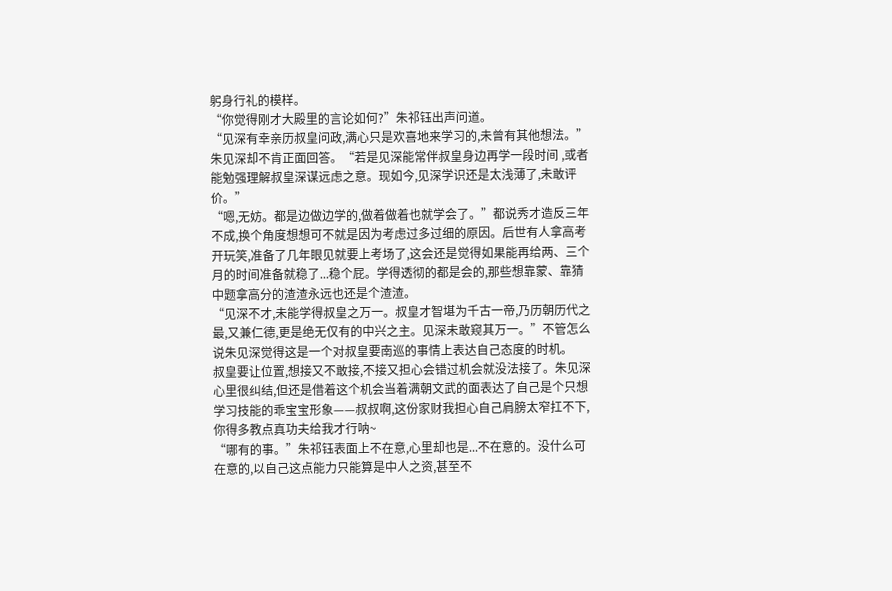躬身行礼的模样。
“你觉得刚才大殿里的言论如何?”朱祁钰出声问道。
“见深有幸亲历叔皇问政,满心只是欢喜地来学习的,未曾有其他想法。”朱见深却不肯正面回答。“若是见深能常伴叔皇身边再学一段时间 ,或者能勉强理解叔皇深谋远虑之意。现如今,见深学识还是太浅薄了,未敢评价。”
“嗯,无妨。都是边做边学的,做着做着也就学会了。”都说秀才造反三年不成,换个角度想想可不就是因为考虑过多过细的原因。后世有人拿高考开玩笑,准备了几年眼见就要上考场了,这会还是觉得如果能再给两、三个月的时间准备就稳了...稳个屁。学得透彻的都是会的,那些想靠蒙、靠猜中题拿高分的渣渣永远也还是个渣渣。
“见深不才,未能学得叔皇之万一。叔皇才智堪为千古一帝,乃历朝历代之最,又兼仁德,更是绝无仅有的中兴之主。见深未敢窥其万一。”不管怎么说朱见深觉得这是一个对叔皇要南巡的事情上表达自己态度的时机。
叔皇要让位置,想接又不敢接,不接又担心会错过机会就没法接了。朱见深心里很纠结,但还是借着这个机会当着满朝文武的面表达了自己是个只想学习技能的乖宝宝形象——叔叔啊,这份家财我担心自己肩膀太窄扛不下,你得多教点真功夫给我才行呐~
“哪有的事。”朱祁钰表面上不在意,心里却也是...不在意的。没什么可在意的,以自己这点能力只能算是中人之资,甚至不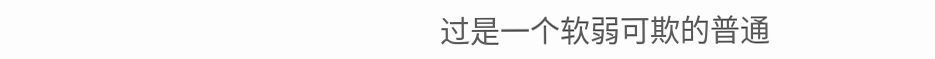过是一个软弱可欺的普通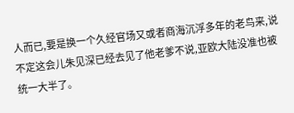人而已,要是换一个久经官场又或者商海沉浮多年的老鸟来,说不定这会儿朱见深已经去见了他老爹不说,亚欧大陆没准也被统一大半了。